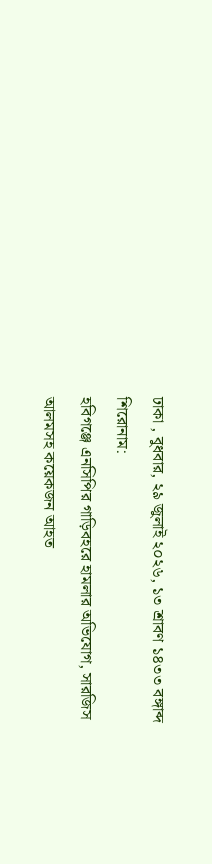ঢাকা , বুধবার, ২৯ জুলাই ২০২৬, ১৩ শ্রাবণ ১৪৩৩ বঙ্গাব্দ
শিরোনাম:
হবিগঞ্জে এনসিপির গাড়িবহরে হামলার অভিযোগ, সারজিস আলমসহ কয়েকজন আহত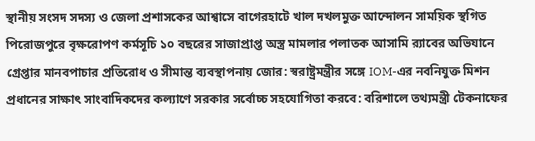স্থানীয় সংসদ সদস্য ও জেলা প্রশাসকের আশ্বাসে বাগেরহাটে খাল দখলমুক্ত আন্দোলন সাময়িক স্থগিত পিরোজপুরে বৃক্ষরোপণ কর্মসূচি ১০ বছরের সাজাপ্রাপ্ত অস্ত্র মামলার পলাতক আসামি র‌্যাবের অভিযানে গ্রেপ্তার মানবপাচার প্রতিরোধ ও সীমান্ত ব্যবস্থাপনায় জোর: স্বরাষ্ট্রমন্ত্রীর সঙ্গে IOM-এর নবনিযুক্ত মিশন প্রধানের সাক্ষাৎ সাংবাদিকদের কল্যাণে সরকার সর্বোচ্চ সহযোগিতা করবে: বরিশালে তথ্যমন্ত্রী টেকনাফের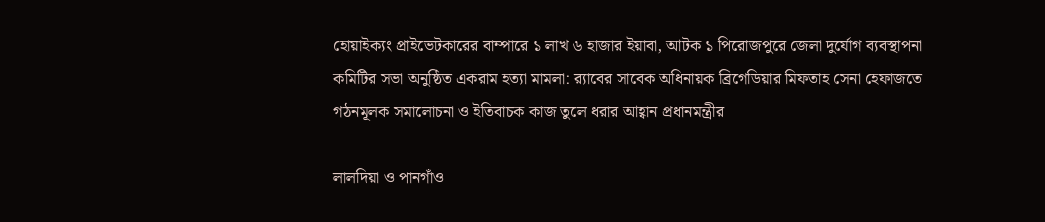হোয়াইক্যং প্রাইভেটকারের বাম্পারে ১ লাখ ৬ হাজার ইয়াবা, আটক ১ পিরোজপুরে জেলা দুর্যোগ ব্যবস্থাপনা কমিটির সভা অনুষ্ঠিত একরাম হত্যা মামলা: র‍্যাবের সাবেক অধিনায়ক ব্রিগেডিয়ার মিফতাহ সেনা হেফাজতে গঠনমূলক সমালোচনা ও ইতিবাচক কাজ তুলে ধরার আহ্বান প্রধানমন্ত্রীর

লালদিয়া ও পানগাঁও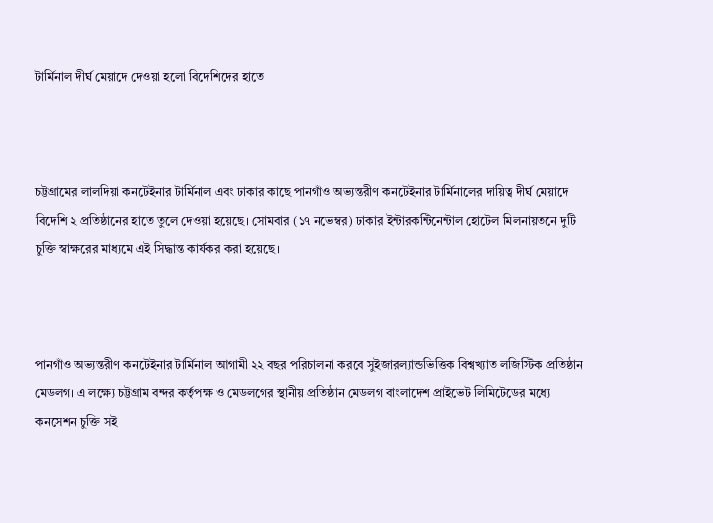টার্মিনাল দীর্ঘ মেয়াদে দেওয়া হলো বিদেশিদের হাতে



চট্টগ্রামের লালদিয়া কনটেইনার টার্মিনাল এবং ঢাকার কাছে পানগাঁও অভ্যন্তরীণ কনটেইনার টার্মিনালের দায়িত্ব দীর্ঘ মেয়াদে বিদেশি ২ প্রতিষ্ঠানের হাতে তুলে দেওয়া হয়েছে। সোমবার (১৭ নভেম্বর) ঢাকার ইন্টারকন্টিনেন্টাল হোটেল মিলনায়তনে দুটি চুক্তি স্বাক্ষরের মাধ্যমে এই সিদ্ধান্ত কার্যকর করা হয়েছে।



পানগাঁও অভ্যন্তরীণ কনটেইনার টার্মিনাল আগামী ২২ বছর পরিচালনা করবে সুইজারল্যান্ডভিত্তিক বিশ্বখ্যাত লজিস্টিক প্রতিষ্ঠান মেডলগ। এ লক্ষ্যে চট্টগ্রাম বন্দর কর্তৃপক্ষ ও মেডলগের স্থানীয় প্রতিষ্ঠান মেডলগ বাংলাদেশ প্রাইভেট লিমিটেডের মধ্যে কনসেশন চুক্তি সই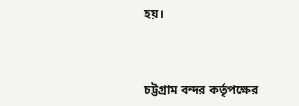হয়।



চট্টগ্রাম বন্দর কর্তৃপক্ষের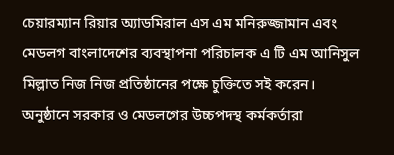চেয়ারম্যান রিয়ার অ্যাডমিরাল এস এম মনিরুজ্জামান এবং মেডলগ বাংলাদেশের ব্যবস্থাপনা পরিচালক এ টি এম আনিসুল মিল্লাত নিজ নিজ প্রতিষ্ঠানের পক্ষে চুক্তিতে সই করেন। অনুষ্ঠানে সরকার ও মেডলগের উচ্চপদস্থ কর্মকর্তারা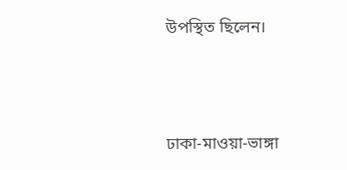উপস্থিত ছিলেন।



ঢাকা-মাওয়া-ভাঙ্গা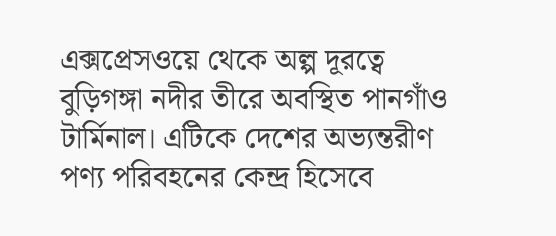এক্সপ্রেসওয়ে থেকে অল্প দূরত্বে বুড়িগঙ্গা নদীর তীরে অবস্থিত পানগাঁও টার্মিনাল। এটিকে দেশের অভ্যন্তরীণ পণ্য পরিবহনের কেন্দ্র হিসেবে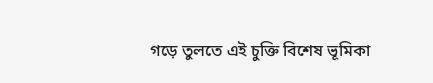গড়ে তুলতে এই চুক্তি বিশেষ ভূমিকা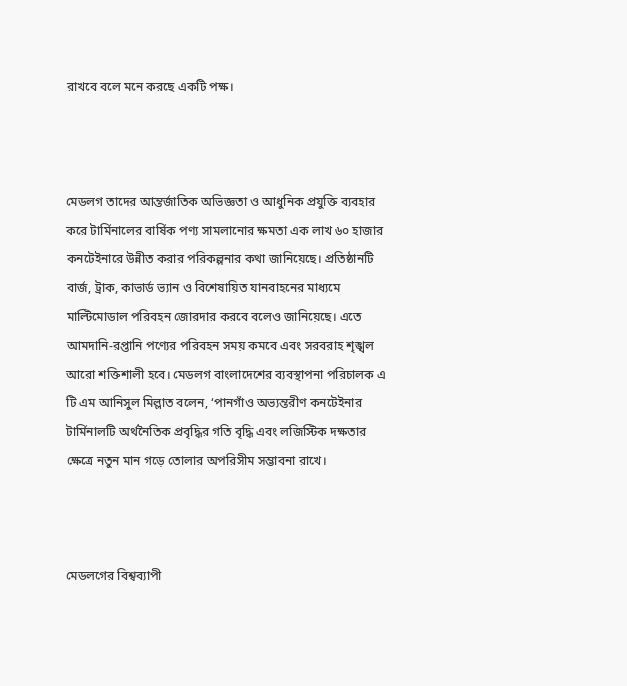রাখবে বলে মনে করছে একটি পক্ষ।



মেডলগ তাদের আন্তর্জাতিক অভিজ্ঞতা ও আধুনিক প্রযুক্তি ব্যবহার করে টার্মিনালের বার্ষিক পণ্য সামলানোর ক্ষমতা এক লাখ ৬০ হাজার কনটেইনারে উন্নীত করার পরিকল্পনার কথা জানিয়েছে। প্রতিষ্ঠানটি বার্জ, ট্রাক, কাভার্ড ভ্যান ও বিশেষায়িত যানবাহনের মাধ্যমে মাল্টিমোডাল পরিবহন জোরদার করবে বলেও জানিয়েছে। এতে আমদানি-রপ্তানি পণ্যের পরিবহন সময় কমবে এবং সরবরাহ শৃঙ্খল আরো শক্তিশালী হবে। মেডলগ বাংলাদেশের ব্যবস্থাপনা পরিচালক এ টি এম আনিসুল মিল্লাত বলেন, ‘পানগাঁও অভ্যন্তরীণ কনটেইনার টার্মিনালটি অর্থনৈতিক প্রবৃদ্ধির গতি বৃদ্ধি এবং লজিস্টিক দক্ষতার ক্ষেত্রে নতুন মান গড়ে তোলার অপরিসীম সম্ভাবনা রাখে।



মেডলগের বিশ্বব্যাপী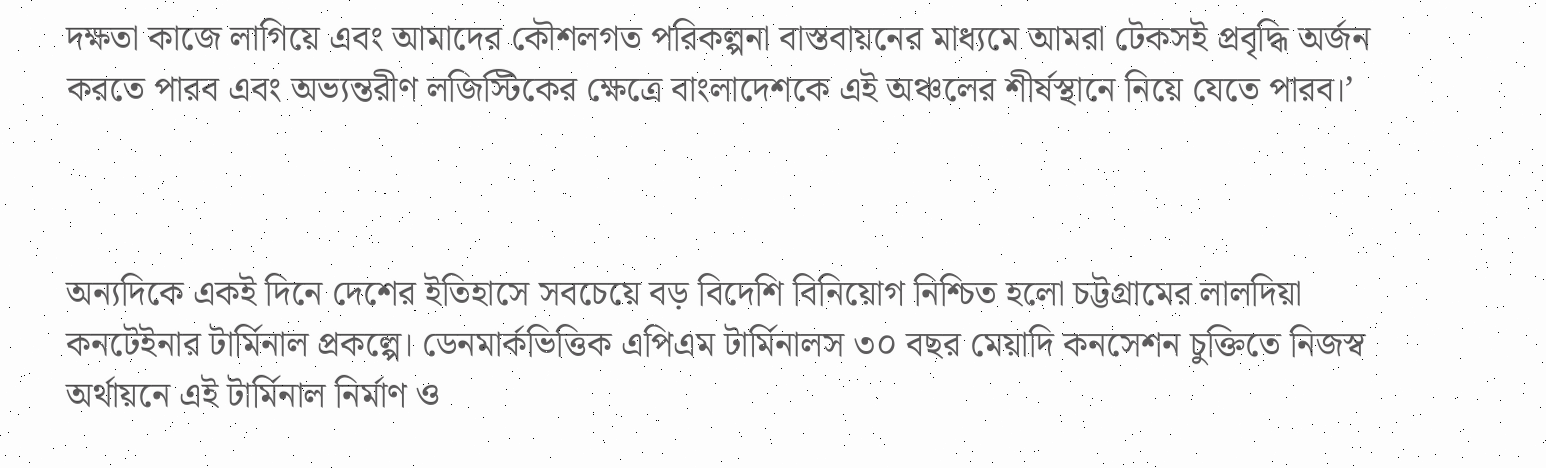দক্ষতা কাজে লাগিয়ে এবং আমাদের কৌশলগত পরিকল্পনা বাস্তবায়নের মাধ্যমে আমরা টেকসই প্রবৃদ্ধি অর্জন করতে পারব এবং অভ্যন্তরীণ লজিস্টিকের ক্ষেত্রে বাংলাদেশকে এই অঞ্চলের শীর্ষস্থানে নিয়ে যেতে পারব।’



অন্যদিকে একই দিনে দেশের ইতিহাসে সবচেয়ে বড় বিদেশি বিনিয়োগ নিশ্চিত হলো চট্টগ্রামের লালদিয়া কনটেইনার টার্মিনাল প্রকল্পে। ডেনমার্কভিত্তিক এপিএম টার্মিনালস ৩০ বছর মেয়াদি কনসেশন চুক্তিতে নিজস্ব অর্থায়নে এই টার্মিনাল নির্মাণ ও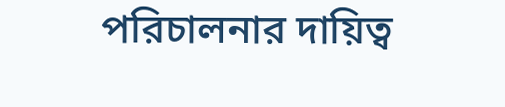পরিচালনার দায়িত্ব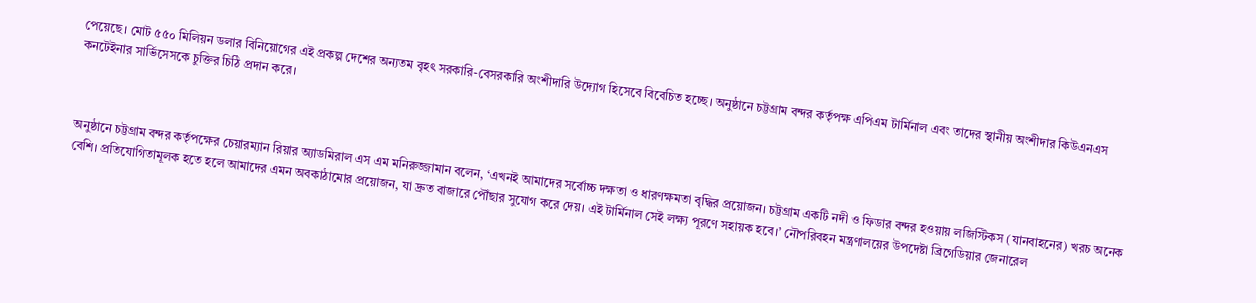পেয়েছে। মোট ৫৫০ মিলিয়ন ডলার বিনিয়োগের এই প্রকল্প দেশের অন্যতম বৃহৎ সরকারি-বেসরকারি অংশীদারি উদ্যোগ হিসেবে বিবেচিত হচ্ছে। অনুষ্ঠানে চট্টগ্রাম বন্দর কর্তৃপক্ষ এপিএম টার্মিনাল এবং তাদের স্থানীয় অংশীদার কিউএনএস কনটেইনার সার্ভিসেসকে চুক্তির চিঠি প্রদান করে।



অনুষ্ঠানে চট্টগ্রাম বন্দর কর্তৃপক্ষের চেয়ারম্যান রিয়ার অ্যাডমিরাল এস এম মনিরুজ্জামান বলেন, ‘এখনই আমাদের সর্বোচ্চ দক্ষতা ও ধারণক্ষমতা বৃদ্ধির প্রয়োজন। চট্টগ্রাম একটি নদী ও ফিডার বন্দর হওয়ায় লজিস্টিকস (যানবাহনের) খরচ অনেক বেশি। প্রতিযোগিতামূলক হতে হলে আমাদের এমন অবকাঠামোর প্রয়োজন, যা দ্রুত বাজারে পৌঁছার সুযোগ করে দেয়। এই টার্মিনাল সেই লক্ষ্য পূরণে সহায়ক হবে।’ নৌপরিবহন মন্ত্রণালয়ের উপদেষ্টা ব্রিগেডিয়ার জেনারেল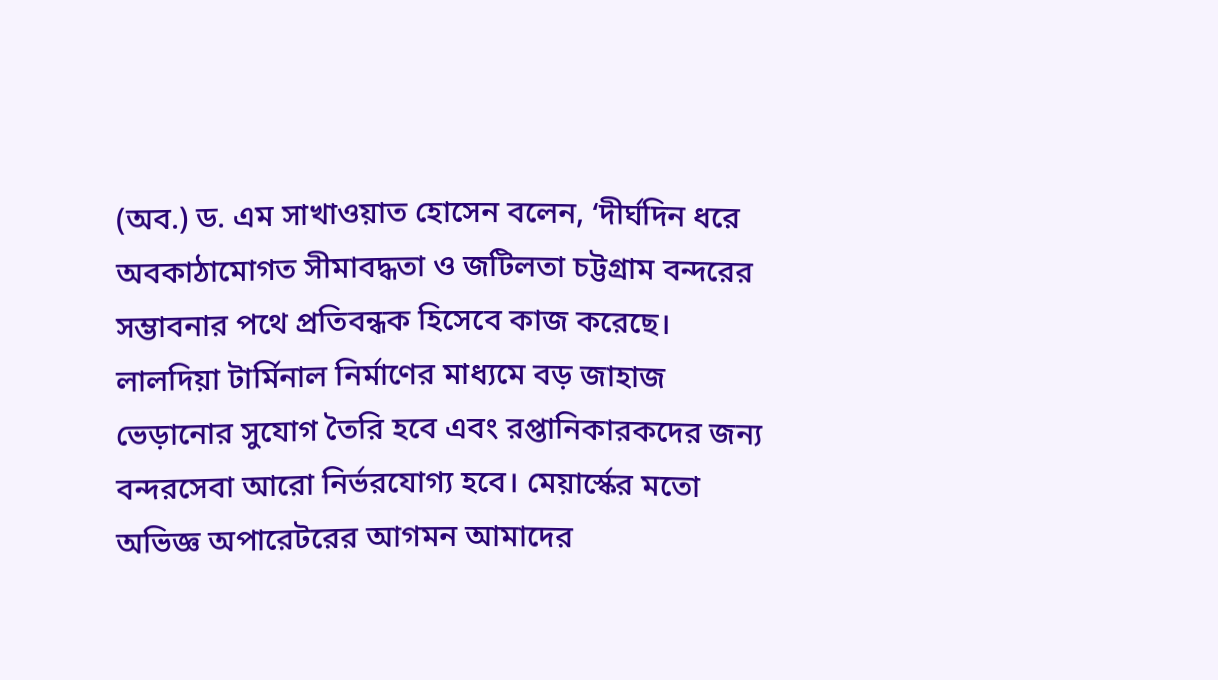(অব.) ড. এম সাখাওয়াত হোসেন বলেন, ‘দীর্ঘদিন ধরে অবকাঠামোগত সীমাবদ্ধতা ও জটিলতা চট্টগ্রাম বন্দরের সম্ভাবনার পথে প্রতিবন্ধক হিসেবে কাজ করেছে। লালদিয়া টার্মিনাল নির্মাণের মাধ্যমে বড় জাহাজ ভেড়ানোর সুযোগ তৈরি হবে এবং রপ্তানিকারকদের জন্য বন্দরসেবা আরো নির্ভরযোগ্য হবে। মেয়ার্স্কের মতো অভিজ্ঞ অপারেটরের আগমন আমাদের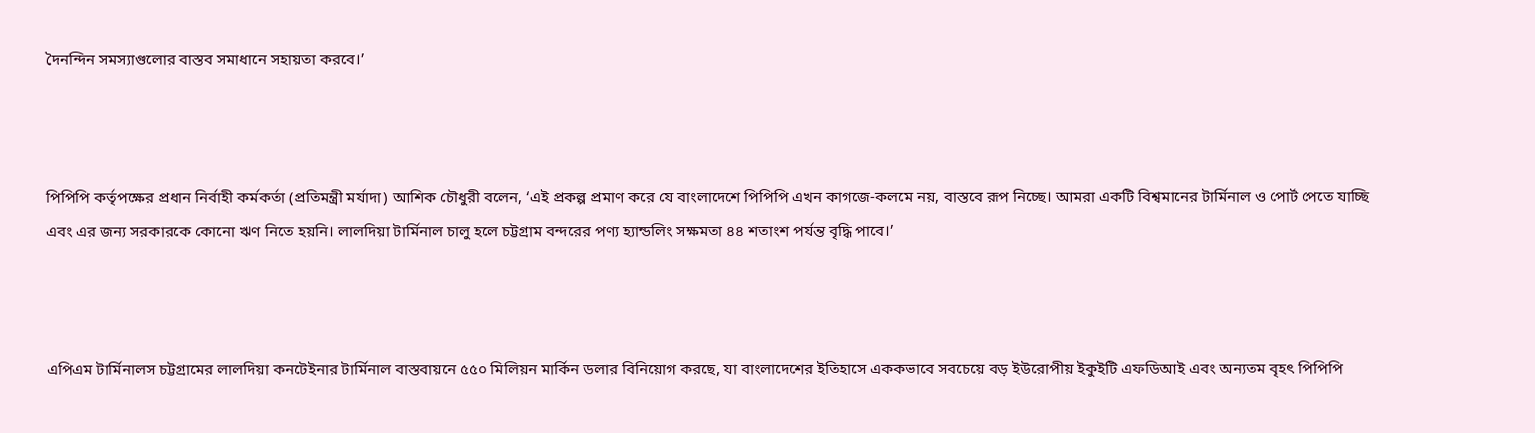দৈনন্দিন সমস্যাগুলোর বাস্তব সমাধানে সহায়তা করবে।’



পিপিপি কর্তৃপক্ষের প্রধান নির্বাহী কর্মকর্তা (প্রতিমন্ত্রী মর্যাদা) আশিক চৌধুরী বলেন, ‘এই প্রকল্প প্রমাণ করে যে বাংলাদেশে পিপিপি এখন কাগজে-কলমে নয়, বাস্তবে রূপ নিচ্ছে। আমরা একটি বিশ্বমানের টার্মিনাল ও পোর্ট পেতে যাচ্ছি এবং এর জন্য সরকারকে কোনো ঋণ নিতে হয়নি। লালদিয়া টার্মিনাল চালু হলে চট্টগ্রাম বন্দরের পণ্য হ্যান্ডলিং সক্ষমতা ৪৪ শতাংশ পর্যন্ত বৃদ্ধি পাবে।’



এপিএম টার্মিনালস চট্টগ্রামের লালদিয়া কনটেইনার টার্মিনাল বাস্তবায়নে ৫৫০ মিলিয়ন মার্কিন ডলার বিনিয়োগ করছে, যা বাংলাদেশের ইতিহাসে এককভাবে সবচেয়ে বড় ইউরোপীয় ইকুইটি এফডিআই এবং অন্যতম বৃহৎ পিপিপি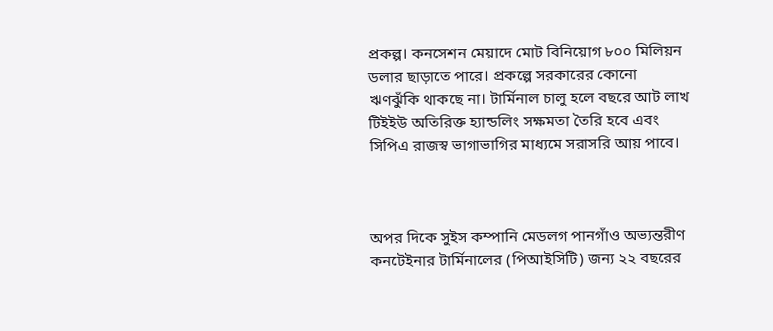প্রকল্প। কনসেশন মেয়াদে মোট বিনিয়োগ ৮০০ মিলিয়ন ডলার ছাড়াতে পারে। প্রকল্পে সরকারের কোনো ঋণঝুঁকি থাকছে না। টার্মিনাল চালু হলে বছরে আট লাখ টিইইউ অতিরিক্ত হ্যান্ডলিং সক্ষমতা তৈরি হবে এবং সিপিএ রাজস্ব ভাগাভাগির মাধ্যমে সরাসরি আয় পাবে।



অপর দিকে সুইস কম্পানি মেডলগ পানগাঁও অভ্যন্তরীণ কনটেইনার টার্মিনালের (পিআইসিটি) জন্য ২২ বছরের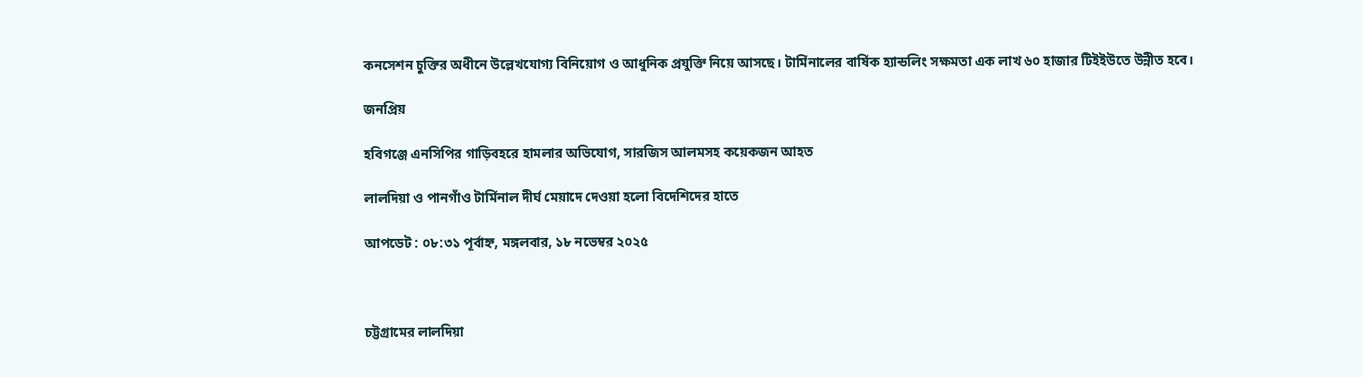কনসেশন চুক্তির অধীনে উল্লেখযোগ্য বিনিয়োগ ও আধুনিক প্রযুক্তি নিয়ে আসছে। টার্মিনালের বার্ষিক হ্যান্ডলিং সক্ষমতা এক লাখ ৬০ হাজার টিইইউতে উন্নীত হবে।

জনপ্রিয়

হবিগঞ্জে এনসিপির গাড়িবহরে হামলার অভিযোগ, সারজিস আলমসহ কয়েকজন আহত

লালদিয়া ও পানগাঁও টার্মিনাল দীর্ঘ মেয়াদে দেওয়া হলো বিদেশিদের হাতে

আপডেট : ০৮:৩১ পূর্বাহ্ন, মঙ্গলবার, ১৮ নভেম্বর ২০২৫



চট্টগ্রামের লালদিয়া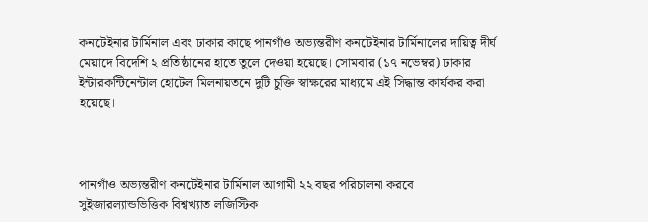কনটেইনার টার্মিনাল এবং ঢাকার কাছে পানগাঁও অভ্যন্তরীণ কনটেইনার টার্মিনালের দায়িত্ব দীর্ঘ মেয়াদে বিদেশি ২ প্রতিষ্ঠানের হাতে তুলে দেওয়া হয়েছে। সোমবার (১৭ নভেম্বর) ঢাকার ইন্টারকন্টিনেন্টাল হোটেল মিলনায়তনে দুটি চুক্তি স্বাক্ষরের মাধ্যমে এই সিদ্ধান্ত কার্যকর করা হয়েছে।



পানগাঁও অভ্যন্তরীণ কনটেইনার টার্মিনাল আগামী ২২ বছর পরিচালনা করবে সুইজারল্যান্ডভিত্তিক বিশ্বখ্যাত লজিস্টিক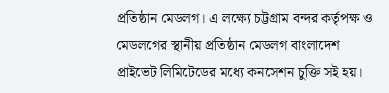প্রতিষ্ঠান মেডলগ। এ লক্ষ্যে চট্টগ্রাম বন্দর কর্তৃপক্ষ ও মেডলগের স্থানীয় প্রতিষ্ঠান মেডলগ বাংলাদেশ প্রাইভেট লিমিটেডের মধ্যে কনসেশন চুক্তি সই হয়।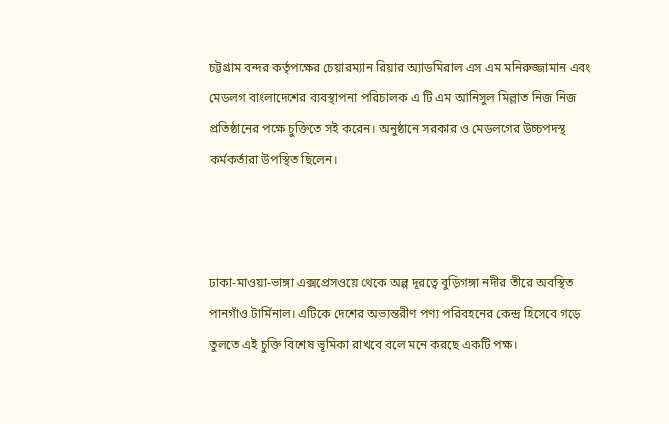চট্টগ্রাম বন্দর কর্তৃপক্ষের চেয়ারম্যান রিয়ার অ্যাডমিরাল এস এম মনিরুজ্জামান এবং মেডলগ বাংলাদেশের ব্যবস্থাপনা পরিচালক এ টি এম আনিসুল মিল্লাত নিজ নিজ প্রতিষ্ঠানের পক্ষে চুক্তিতে সই করেন। অনুষ্ঠানে সরকার ও মেডলগের উচ্চপদস্থ কর্মকর্তারা উপস্থিত ছিলেন।



ঢাকা-মাওয়া-ভাঙ্গা এক্সপ্রেসওয়ে থেকে অল্প দূরত্বে বুড়িগঙ্গা নদীর তীরে অবস্থিত পানগাঁও টার্মিনাল। এটিকে দেশের অভ্যন্তরীণ পণ্য পরিবহনের কেন্দ্র হিসেবে গড়ে তুলতে এই চুক্তি বিশেষ ভূমিকা রাখবে বলে মনে করছে একটি পক্ষ।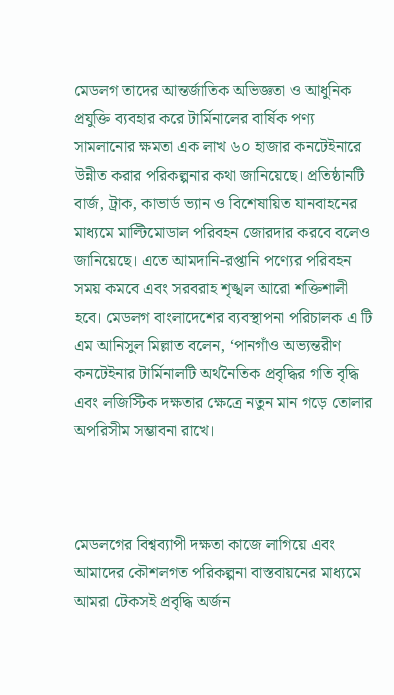মেডলগ তাদের আন্তর্জাতিক অভিজ্ঞতা ও আধুনিক প্রযুক্তি ব্যবহার করে টার্মিনালের বার্ষিক পণ্য সামলানোর ক্ষমতা এক লাখ ৬০ হাজার কনটেইনারে উন্নীত করার পরিকল্পনার কথা জানিয়েছে। প্রতিষ্ঠানটি বার্জ, ট্রাক, কাভার্ড ভ্যান ও বিশেষায়িত যানবাহনের মাধ্যমে মাল্টিমোডাল পরিবহন জোরদার করবে বলেও জানিয়েছে। এতে আমদানি-রপ্তানি পণ্যের পরিবহন সময় কমবে এবং সরবরাহ শৃঙ্খল আরো শক্তিশালী হবে। মেডলগ বাংলাদেশের ব্যবস্থাপনা পরিচালক এ টি এম আনিসুল মিল্লাত বলেন, ‘পানগাঁও অভ্যন্তরীণ কনটেইনার টার্মিনালটি অর্থনৈতিক প্রবৃদ্ধির গতি বৃদ্ধি এবং লজিস্টিক দক্ষতার ক্ষেত্রে নতুন মান গড়ে তোলার অপরিসীম সম্ভাবনা রাখে।



মেডলগের বিশ্বব্যাপী দক্ষতা কাজে লাগিয়ে এবং আমাদের কৌশলগত পরিকল্পনা বাস্তবায়নের মাধ্যমে আমরা টেকসই প্রবৃদ্ধি অর্জন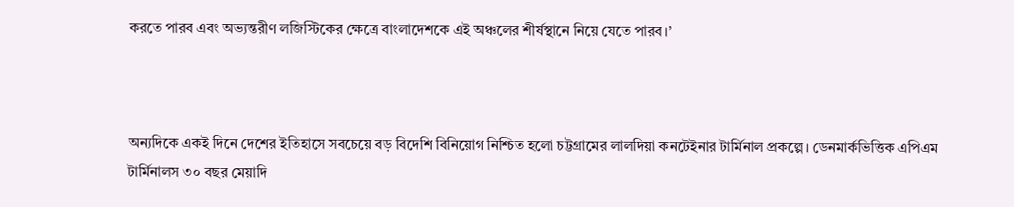করতে পারব এবং অভ্যন্তরীণ লজিস্টিকের ক্ষেত্রে বাংলাদেশকে এই অঞ্চলের শীর্ষস্থানে নিয়ে যেতে পারব।’



অন্যদিকে একই দিনে দেশের ইতিহাসে সবচেয়ে বড় বিদেশি বিনিয়োগ নিশ্চিত হলো চট্টগ্রামের লালদিয়া কনটেইনার টার্মিনাল প্রকল্পে। ডেনমার্কভিত্তিক এপিএম টার্মিনালস ৩০ বছর মেয়াদি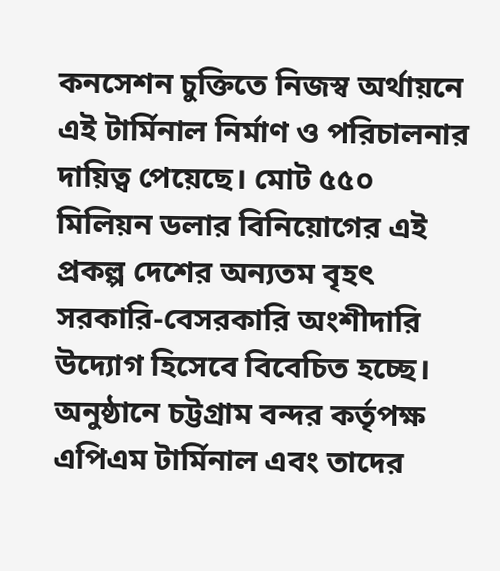কনসেশন চুক্তিতে নিজস্ব অর্থায়নে এই টার্মিনাল নির্মাণ ও পরিচালনার দায়িত্ব পেয়েছে। মোট ৫৫০ মিলিয়ন ডলার বিনিয়োগের এই প্রকল্প দেশের অন্যতম বৃহৎ সরকারি-বেসরকারি অংশীদারি উদ্যোগ হিসেবে বিবেচিত হচ্ছে। অনুষ্ঠানে চট্টগ্রাম বন্দর কর্তৃপক্ষ এপিএম টার্মিনাল এবং তাদের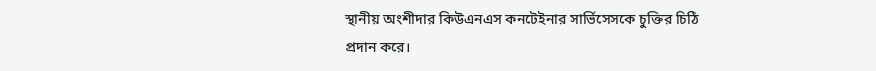স্থানীয় অংশীদার কিউএনএস কনটেইনার সার্ভিসেসকে চুক্তির চিঠি প্রদান করে।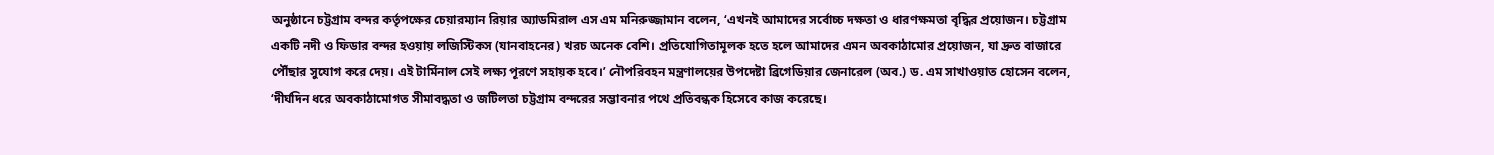অনুষ্ঠানে চট্টগ্রাম বন্দর কর্তৃপক্ষের চেয়ারম্যান রিয়ার অ্যাডমিরাল এস এম মনিরুজ্জামান বলেন, ‘এখনই আমাদের সর্বোচ্চ দক্ষতা ও ধারণক্ষমতা বৃদ্ধির প্রয়োজন। চট্টগ্রাম একটি নদী ও ফিডার বন্দর হওয়ায় লজিস্টিকস (যানবাহনের) খরচ অনেক বেশি। প্রতিযোগিতামূলক হতে হলে আমাদের এমন অবকাঠামোর প্রয়োজন, যা দ্রুত বাজারে পৌঁছার সুযোগ করে দেয়। এই টার্মিনাল সেই লক্ষ্য পূরণে সহায়ক হবে।’ নৌপরিবহন মন্ত্রণালয়ের উপদেষ্টা ব্রিগেডিয়ার জেনারেল (অব.) ড. এম সাখাওয়াত হোসেন বলেন, ‘দীর্ঘদিন ধরে অবকাঠামোগত সীমাবদ্ধতা ও জটিলতা চট্টগ্রাম বন্দরের সম্ভাবনার পথে প্রতিবন্ধক হিসেবে কাজ করেছে।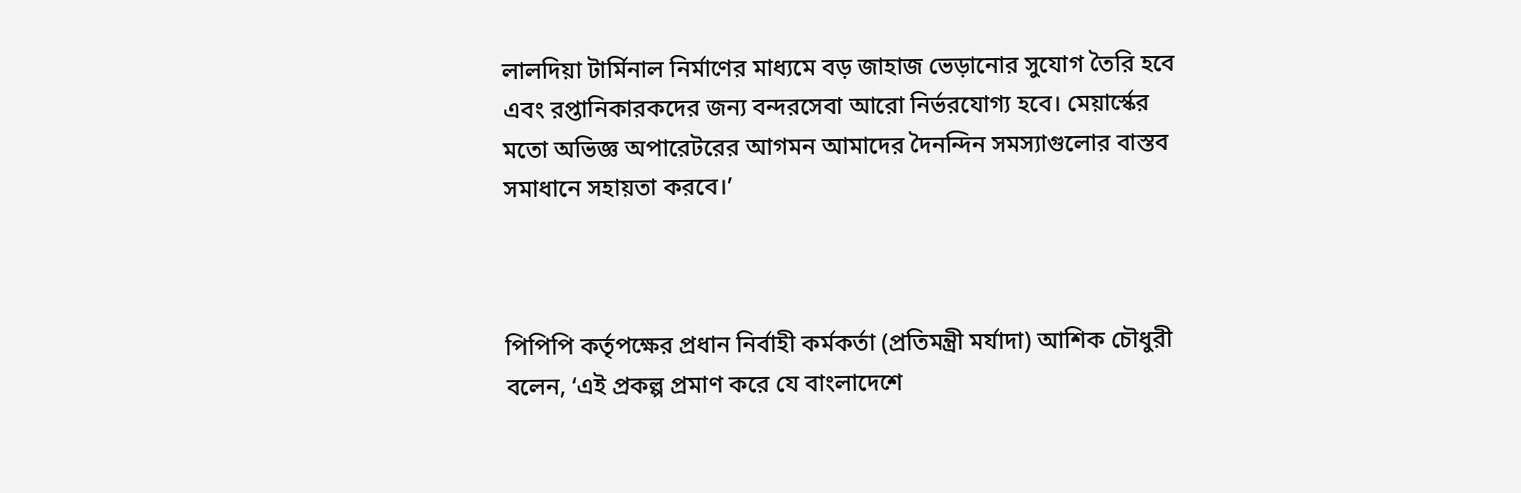লালদিয়া টার্মিনাল নির্মাণের মাধ্যমে বড় জাহাজ ভেড়ানোর সুযোগ তৈরি হবে এবং রপ্তানিকারকদের জন্য বন্দরসেবা আরো নির্ভরযোগ্য হবে। মেয়ার্স্কের মতো অভিজ্ঞ অপারেটরের আগমন আমাদের দৈনন্দিন সমস্যাগুলোর বাস্তব সমাধানে সহায়তা করবে।’



পিপিপি কর্তৃপক্ষের প্রধান নির্বাহী কর্মকর্তা (প্রতিমন্ত্রী মর্যাদা) আশিক চৌধুরী বলেন, ‘এই প্রকল্প প্রমাণ করে যে বাংলাদেশে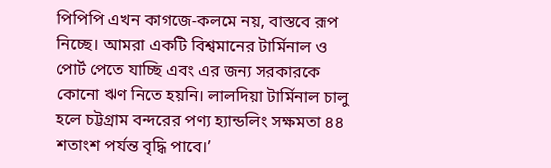পিপিপি এখন কাগজে-কলমে নয়, বাস্তবে রূপ নিচ্ছে। আমরা একটি বিশ্বমানের টার্মিনাল ও পোর্ট পেতে যাচ্ছি এবং এর জন্য সরকারকে কোনো ঋণ নিতে হয়নি। লালদিয়া টার্মিনাল চালু হলে চট্টগ্রাম বন্দরের পণ্য হ্যান্ডলিং সক্ষমতা ৪৪ শতাংশ পর্যন্ত বৃদ্ধি পাবে।’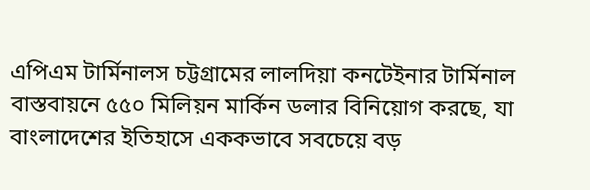এপিএম টার্মিনালস চট্টগ্রামের লালদিয়া কনটেইনার টার্মিনাল বাস্তবায়নে ৫৫০ মিলিয়ন মার্কিন ডলার বিনিয়োগ করছে, যা বাংলাদেশের ইতিহাসে এককভাবে সবচেয়ে বড়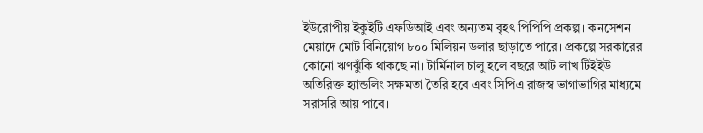ইউরোপীয় ইকুইটি এফডিআই এবং অন্যতম বৃহৎ পিপিপি প্রকল্প। কনসেশন মেয়াদে মোট বিনিয়োগ ৮০০ মিলিয়ন ডলার ছাড়াতে পারে। প্রকল্পে সরকারের কোনো ঋণঝুঁকি থাকছে না। টার্মিনাল চালু হলে বছরে আট লাখ টিইইউ অতিরিক্ত হ্যান্ডলিং সক্ষমতা তৈরি হবে এবং সিপিএ রাজস্ব ভাগাভাগির মাধ্যমে সরাসরি আয় পাবে।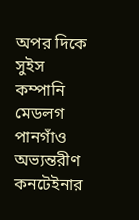অপর দিকে সুইস কম্পানি মেডলগ পানগাঁও অভ্যন্তরীণ কনটেইনার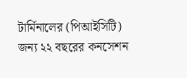টার্মিনালের (পিআইসিটি) জন্য ২২ বছরের কনসেশন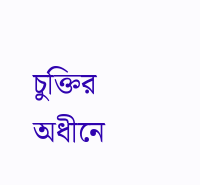চুক্তির অধীনে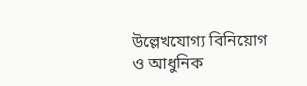উল্লেখযোগ্য বিনিয়োগ ও আধুনিক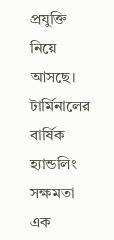প্রযুক্তি নিয়ে আসছে। টার্মিনালের বার্ষিক হ্যান্ডলিং সক্ষমতা এক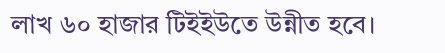লাখ ৬০ হাজার টিইইউতে উন্নীত হবে।